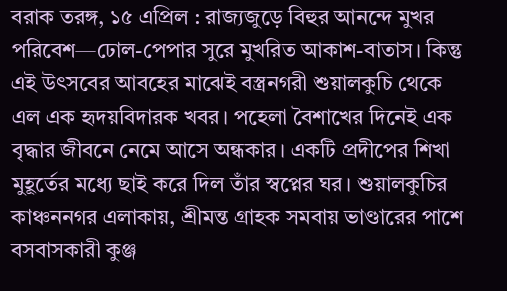বরাক তরঙ্গ, ১৫ এপ্রিল : রাজ্যজুড়ে বিহুর আনন্দে মুখর পরিবেশ—ঢোল-পেপার সুরে মুখরিত আকাশ-বাতাস। কিন্তু এই উৎসবের আবহের মাঝেই বস্ত্রনগরী শুয়ালকুচি থেকে এল এক হৃদয়বিদারক খবর। পহেলা বৈশাখের দিনেই এক বৃদ্ধার জীবনে নেমে আসে অন্ধকার। একটি প্রদীপের শিখা মুহূর্তের মধ্যে ছাই করে দিল তাঁর স্বপ্নের ঘর। শুয়ালকুচির কাঞ্চননগর এলাকায়, শ্রীমন্ত গ্রাহক সমবায় ভাণ্ডারের পাশে বসবাসকারী কুঞ্জ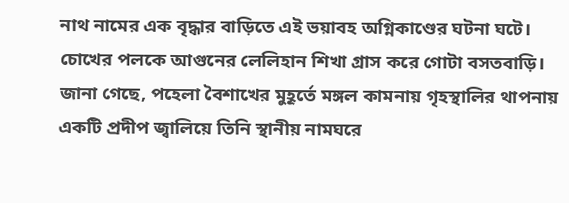নাথ নামের এক বৃদ্ধার বাড়িতে এই ভয়াবহ অগ্নিকাণ্ডের ঘটনা ঘটে। চোখের পলকে আগুনের লেলিহান শিখা গ্রাস করে গোটা বসতবাড়ি।
জানা গেছে, পহেলা বৈশাখের মুহূর্তে মঙ্গল কামনায় গৃহস্থালির থাপনায় একটি প্রদীপ জ্বালিয়ে তিনি স্থানীয় নামঘরে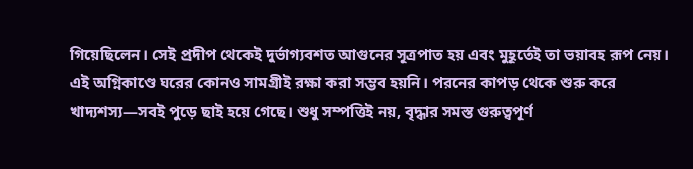গিয়েছিলেন। সেই প্রদীপ থেকেই দুর্ভাগ্যবশত আগুনের সূত্রপাত হয় এবং মুহূর্তেই তা ভয়াবহ রূপ নেয়। এই অগ্নিকাণ্ডে ঘরের কোনও সামগ্রীই রক্ষা করা সম্ভব হয়নি। পরনের কাপড় থেকে শুরু করে খাদ্যশস্য—সবই পুড়ে ছাই হয়ে গেছে। শুধু সম্পত্তিই নয়, বৃদ্ধার সমস্ত গুরুত্বপূর্ণ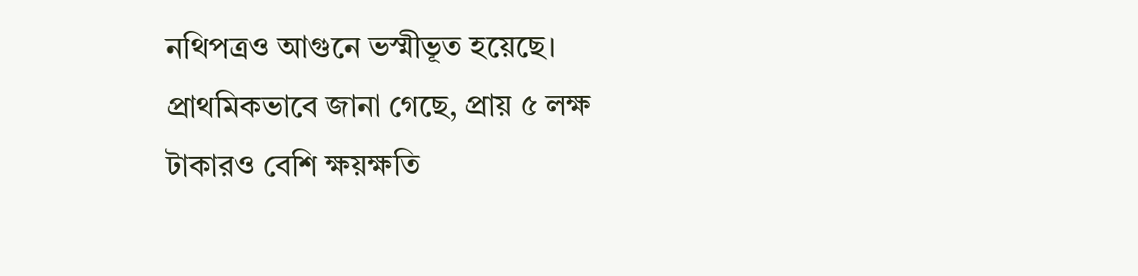নথিপত্রও আগুনে ভস্মীভূত হয়েছে। প্রাথমিকভাবে জানা গেছে, প্রায় ৫ লক্ষ টাকারও বেশি ক্ষয়ক্ষতি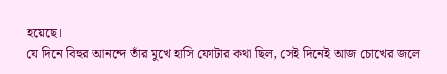হয়েছে।
যে দিনে বিহুর আনন্দে তাঁর মুখে হাসি ফোটার কথা ছিল, সেই দিনেই আজ চোখের জলে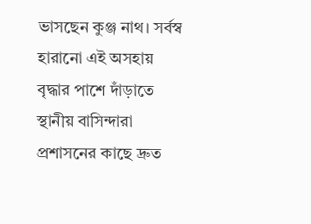ভাসছেন কুঞ্জ নাথ। সর্বস্ব হারানো এই অসহায় বৃদ্ধার পাশে দাঁড়াতে স্থানীয় বাসিন্দারা প্রশাসনের কাছে দ্রুত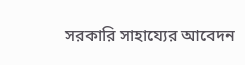সরকারি সাহায্যের আবেদন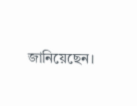জানিয়েছেন।